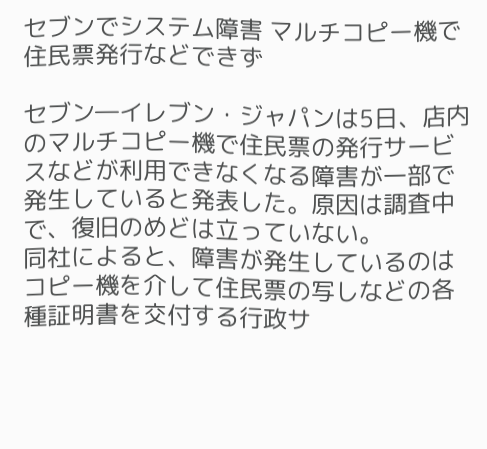セブンでシステム障害 マルチコピー機で住民票発行などできず

セブン―イレブン・ジャパンは5日、店内のマルチコピー機で住民票の発行サービスなどが利用できなくなる障害が一部で発生していると発表した。原因は調査中で、復旧のめどは立っていない。
同社によると、障害が発生しているのはコピー機を介して住民票の写しなどの各種証明書を交付する行政サ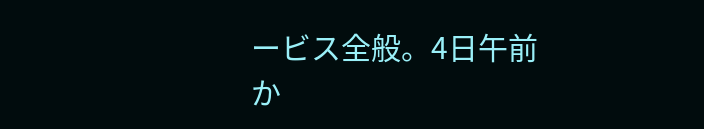ービス全般。4日午前か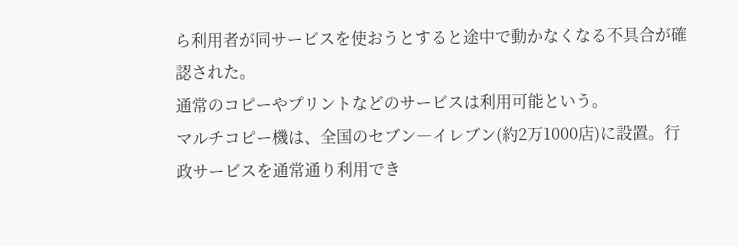ら利用者が同サービスを使おうとすると途中で動かなくなる不具合が確認された。
通常のコピーやプリントなどのサービスは利用可能という。
マルチコピー機は、全国のセブン―イレブン(約2万1000店)に設置。行政サービスを通常通り利用でき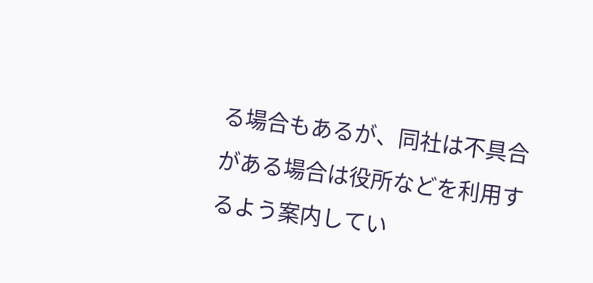る場合もあるが、同社は不具合がある場合は役所などを利用するよう案内してい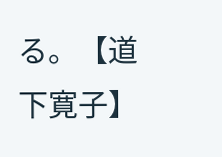る。【道下寛子】